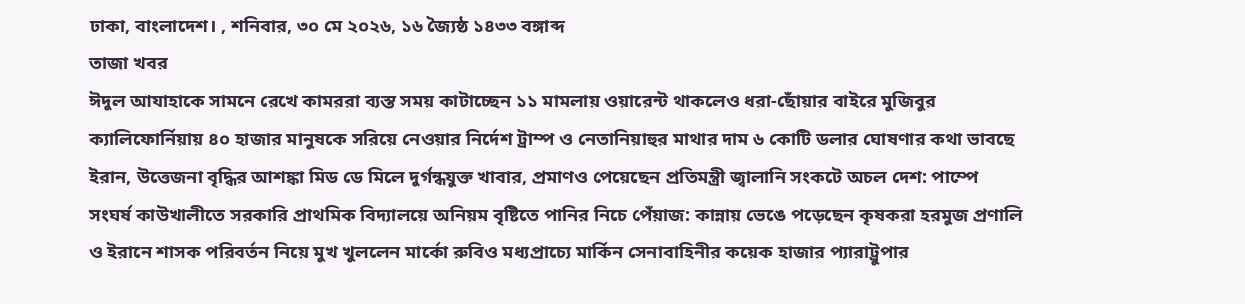ঢাকা, বাংলাদেশ। , শনিবার, ৩০ মে ২০২৬, ১৬ জ্যৈষ্ঠ ১৪৩৩ বঙ্গাব্দ
তাজা খবর
ঈদুল আযাহাকে সামনে রেখে কামররা ব্যস্ত সময় কাটাচ্ছেন ১১ মামলায় ওয়ারেন্ট থাকলেও ধরা-ছোঁয়ার বাইরে মুজিবুর ক্যালিফোর্নিয়ায় ৪০ হাজার মানুষকে সরিয়ে নেওয়ার নির্দেশ ট্রাম্প ও নেতানিয়াহুর মাথার দাম ৬ কোটি ডলার ঘোষণার কথা ভাবছে ইরান, উত্তেজনা বৃদ্ধির আশঙ্কা মিড ডে মিলে দুর্গন্ধযুক্ত খাবার, প্রমাণও পেয়েছেন প্রতিমন্ত্রী জ্বালানি সংকটে অচল দেশ: পাম্পে সংঘর্ষ কাউখালীতে সরকারি প্রাথমিক বিদ্যালয়ে অনিয়ম বৃষ্টিতে পানির নিচে পেঁয়াজ: কান্নায় ভেঙে পড়েছেন কৃষকরা হরমুজ প্রণালি ও ইরানে শাসক পরিবর্তন নিয়ে মুখ খুললেন মার্কো রুবিও মধ্যপ্রাচ্যে মার্কিন সেনাবাহিনীর কয়েক হাজার প্যারাট্রুপার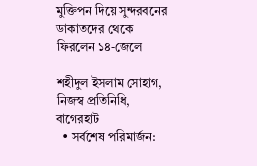মুক্তিপন দিয়ে সুন্দরবনের ডাকাতদের থেকে ফিরলেন ১৪-জেলে

শহীদুল ইসলাম সোহাগ, নিজস্ব প্রতিনিধি, বাগেরহাট
  • সর্বশেষ পরিমার্জন: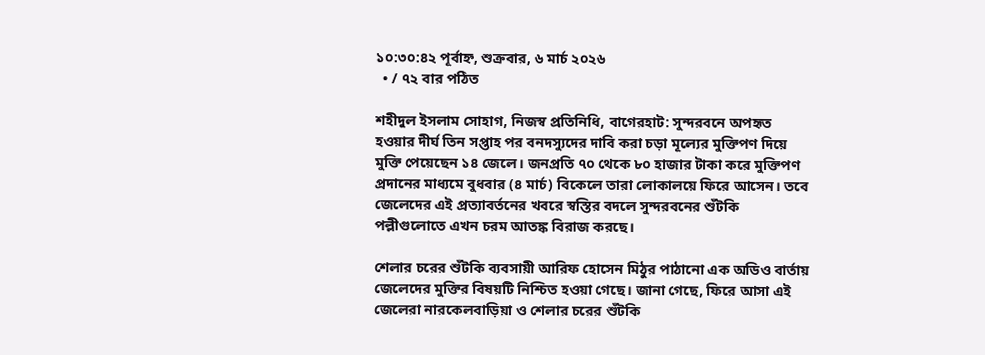১০:৩০:৪২ পূর্বাহ্ন, শুক্রবার, ৬ মার্চ ২০২৬
  • / ৭২ বার পঠিত

শহীদুল ইসলাম সোহাগ, নিজস্ব প্রতিনিধি, বাগেরহাট: সুন্দরবনে অপহৃত হওয়ার দীর্ঘ তিন সপ্তাহ পর বনদস্যুদের দাবি করা চড়া মূল্যের মুক্তিপণ দিয়ে মুক্তি পেয়েছেন ১৪ জেলে। জনপ্রতি ৭০ থেকে ৮০ হাজার টাকা করে মুক্তিপণ প্রদানের মাধ্যমে বুধবার (৪ মার্চ) বিকেলে তারা লোকালয়ে ফিরে আসেন। তবে জেলেদের এই প্রত্যাবর্তনের খবরে স্বস্তির বদলে সুন্দরবনের শুঁটকি পল্লীগুলোতে এখন চরম আতঙ্ক বিরাজ করছে।

শেলার চরের শুঁটকি ব্যবসায়ী আরিফ হোসেন মিঠুর পাঠানো এক অডিও বার্তায় জেলেদের মুক্তির বিষয়টি নিশ্চিত হওয়া গেছে। জানা গেছে, ফিরে আসা এই জেলেরা নারকেলবাড়িয়া ও শেলার চরের শুঁটকি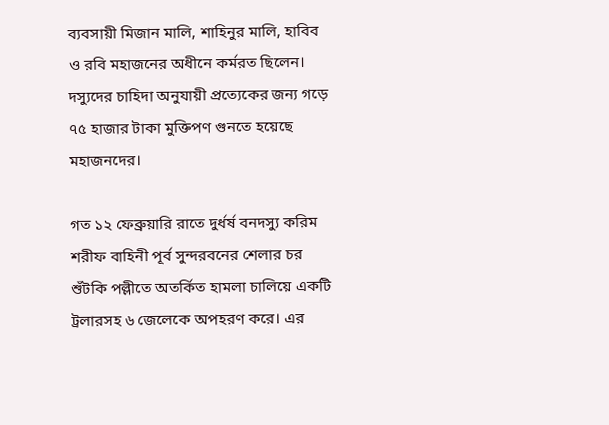ব্যবসায়ী মিজান মালি, শাহিনুর মালি, হাবিব ও রবি মহাজনের অধীনে কর্মরত ছিলেন। দস্যুদের চাহিদা অনুযায়ী প্রত্যেকের জন্য গড়ে ৭৫ হাজার টাকা মুক্তিপণ গুনতে হয়েছে মহাজনদের।

গত ১২ ফেব্রুয়ারি রাতে দুর্ধর্ষ বনদস্যু করিম শরীফ বাহিনী পূর্ব সুন্দরবনের শেলার চর শুঁটকি পল্লীতে অতর্কিত হামলা চালিয়ে একটি ট্রলারসহ ৬ জেলেকে অপহরণ করে। এর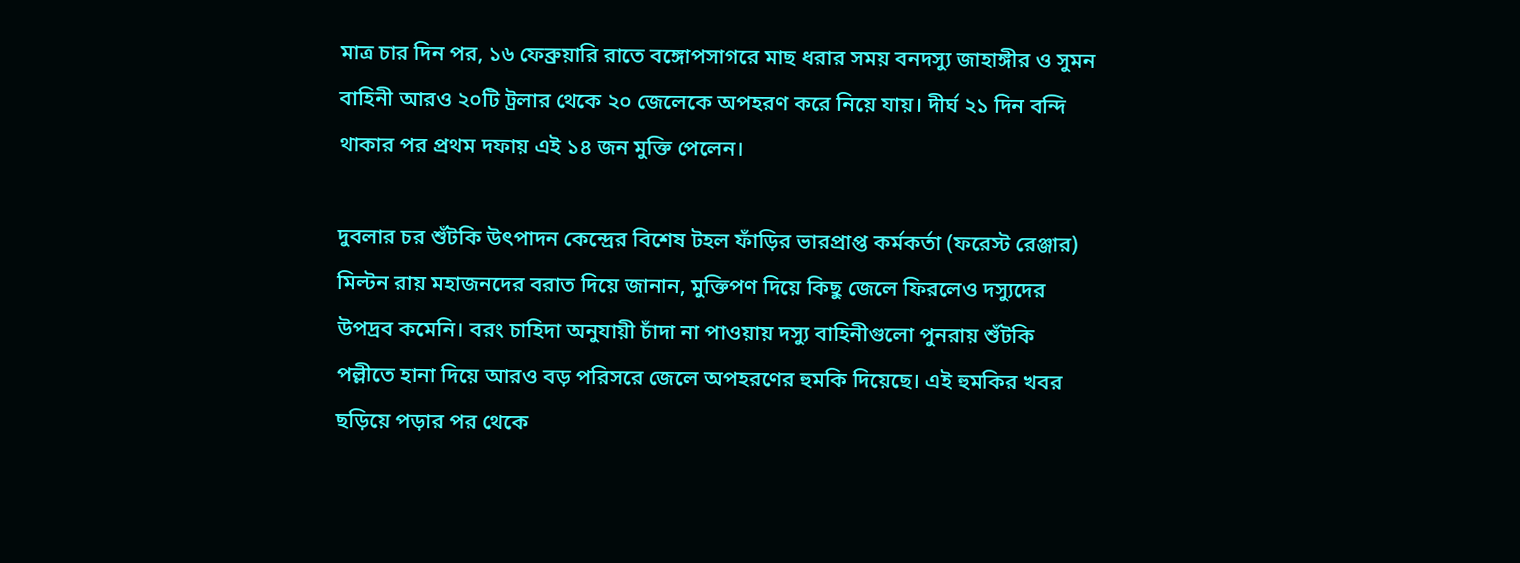মাত্র চার দিন পর, ১৬ ফেব্রুয়ারি রাতে বঙ্গোপসাগরে মাছ ধরার সময় বনদস্যু জাহাঙ্গীর ও সুমন বাহিনী আরও ২০টি ট্রলার থেকে ২০ জেলেকে অপহরণ করে নিয়ে যায়। দীর্ঘ ২১ দিন বন্দি থাকার পর প্রথম দফায় এই ১৪ জন মুক্তি পেলেন।

দুবলার চর শুঁটকি উৎপাদন কেন্দ্রের বিশেষ টহল ফাঁড়ির ভারপ্রাপ্ত কর্মকর্তা (ফরেস্ট রেঞ্জার) মিল্টন রায় মহাজনদের বরাত দিয়ে জানান, মুক্তিপণ দিয়ে কিছু জেলে ফিরলেও দস্যুদের উপদ্রব কমেনি। বরং চাহিদা অনুযায়ী চাঁদা না পাওয়ায় দস্যু বাহিনীগুলো পুনরায় শুঁটকি পল্লীতে হানা দিয়ে আরও বড় পরিসরে জেলে অপহরণের হুমকি দিয়েছে। এই হুমকির খবর ছড়িয়ে পড়ার পর থেকে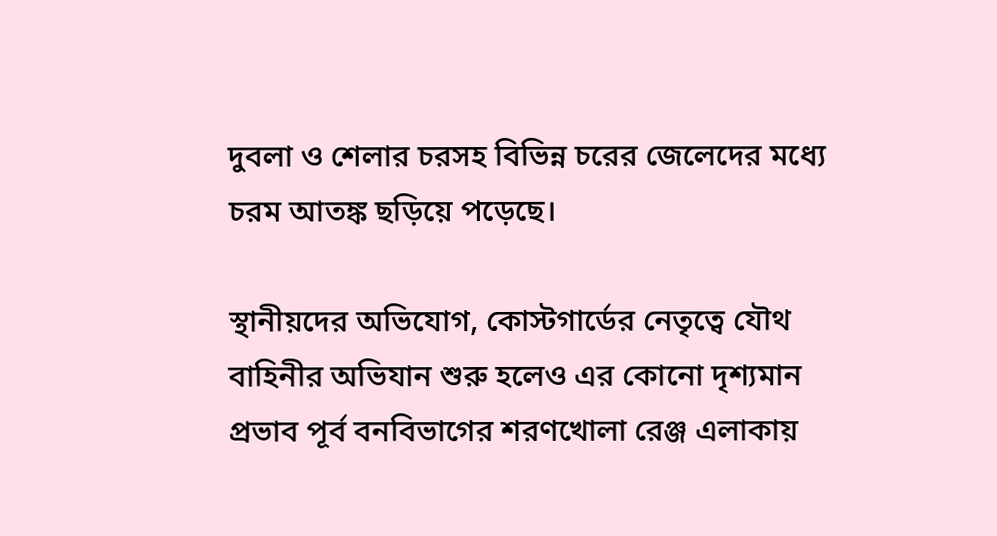দুবলা ও শেলার চরসহ বিভিন্ন চরের জেলেদের মধ্যে চরম আতঙ্ক ছড়িয়ে পড়েছে।

স্থানীয়দের অভিযোগ, কোস্টগার্ডের নেতৃত্বে যৌথ বাহিনীর অভিযান শুরু হলেও এর কোনো দৃশ্যমান প্রভাব পূর্ব বনবিভাগের শরণখোলা রেঞ্জ এলাকায়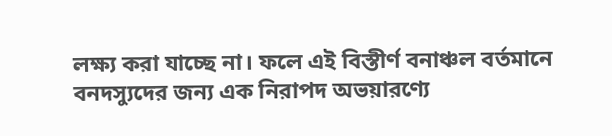লক্ষ্য করা যাচ্ছে না। ফলে এই বিস্তীর্ণ বনাঞ্চল বর্তমানে বনদস্যুদের জন্য এক নিরাপদ অভয়ারণ্যে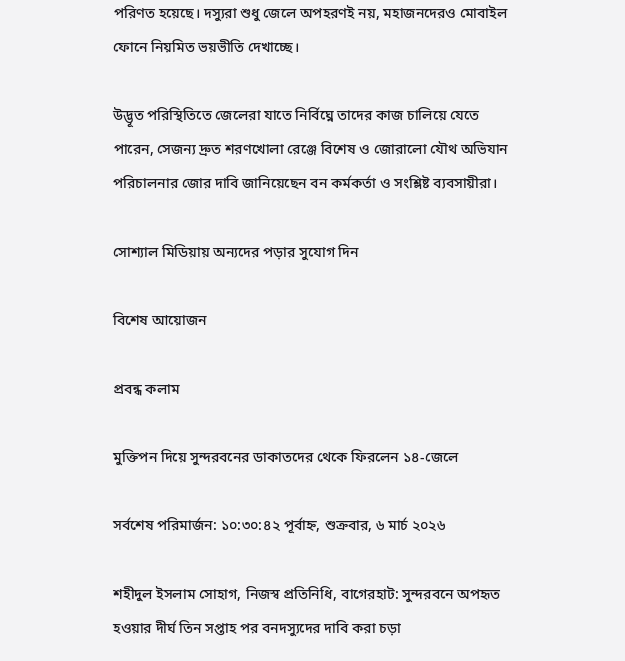পরিণত হয়েছে। দস্যুরা শুধু জেলে অপহরণই নয়, মহাজনদেরও মোবাইল ফোনে নিয়মিত ভয়ভীতি দেখাচ্ছে।

উদ্ভূত পরিস্থিতিতে জেলেরা যাতে নির্বিঘ্নে তাদের কাজ চালিয়ে যেতে পারেন, সেজন্য দ্রুত শরণখোলা রেঞ্জে বিশেষ ও জোরালো যৌথ অভিযান পরিচালনার জোর দাবি জানিয়েছেন বন কর্মকর্তা ও সংশ্লিষ্ট ব্যবসায়ীরা।

সোশ্যাল মিডিয়ায় অন্যদের পড়ার সুযোগ দিন

বিশেষ আয়োজন

প্রবন্ধ কলাম

মুক্তিপন দিয়ে সুন্দরবনের ডাকাতদের থেকে ফিরলেন ১৪-জেলে

সর্বশেষ পরিমার্জন: ১০:৩০:৪২ পূর্বাহ্ন, শুক্রবার, ৬ মার্চ ২০২৬

শহীদুল ইসলাম সোহাগ, নিজস্ব প্রতিনিধি, বাগেরহাট: সুন্দরবনে অপহৃত হওয়ার দীর্ঘ তিন সপ্তাহ পর বনদস্যুদের দাবি করা চড়া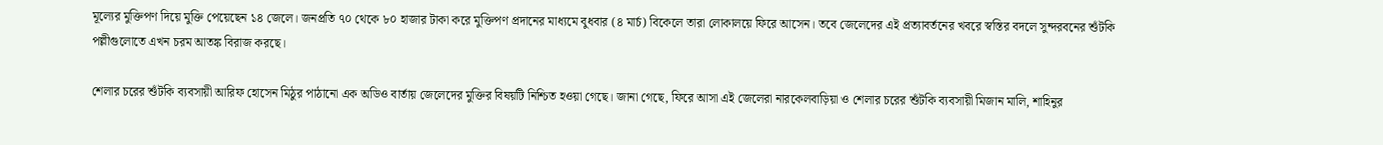মূল্যের মুক্তিপণ দিয়ে মুক্তি পেয়েছেন ১৪ জেলে। জনপ্রতি ৭০ থেকে ৮০ হাজার টাকা করে মুক্তিপণ প্রদানের মাধ্যমে বুধবার (৪ মার্চ) বিকেলে তারা লোকালয়ে ফিরে আসেন। তবে জেলেদের এই প্রত্যাবর্তনের খবরে স্বস্তির বদলে সুন্দরবনের শুঁটকি পল্লীগুলোতে এখন চরম আতঙ্ক বিরাজ করছে।

শেলার চরের শুঁটকি ব্যবসায়ী আরিফ হোসেন মিঠুর পাঠানো এক অডিও বার্তায় জেলেদের মুক্তির বিষয়টি নিশ্চিত হওয়া গেছে। জানা গেছে, ফিরে আসা এই জেলেরা নারকেলবাড়িয়া ও শেলার চরের শুঁটকি ব্যবসায়ী মিজান মালি, শাহিনুর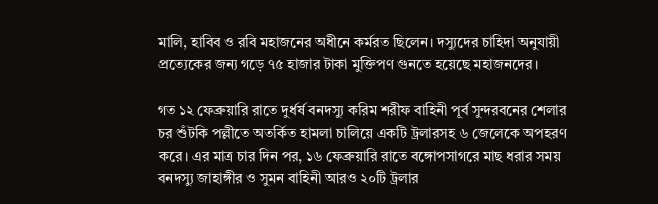মালি, হাবিব ও রবি মহাজনের অধীনে কর্মরত ছিলেন। দস্যুদের চাহিদা অনুযায়ী প্রত্যেকের জন্য গড়ে ৭৫ হাজার টাকা মুক্তিপণ গুনতে হয়েছে মহাজনদের।

গত ১২ ফেব্রুয়ারি রাতে দুর্ধর্ষ বনদস্যু করিম শরীফ বাহিনী পূর্ব সুন্দরবনের শেলার চর শুঁটকি পল্লীতে অতর্কিত হামলা চালিয়ে একটি ট্রলারসহ ৬ জেলেকে অপহরণ করে। এর মাত্র চার দিন পর, ১৬ ফেব্রুয়ারি রাতে বঙ্গোপসাগরে মাছ ধরার সময় বনদস্যু জাহাঙ্গীর ও সুমন বাহিনী আরও ২০টি ট্রলার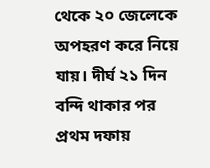থেকে ২০ জেলেকে অপহরণ করে নিয়ে যায়। দীর্ঘ ২১ দিন বন্দি থাকার পর প্রথম দফায়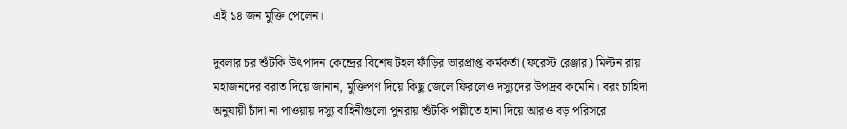এই ১৪ জন মুক্তি পেলেন।

দুবলার চর শুঁটকি উৎপাদন কেন্দ্রের বিশেষ টহল ফাঁড়ির ভারপ্রাপ্ত কর্মকর্তা (ফরেস্ট রেঞ্জার) মিল্টন রায় মহাজনদের বরাত দিয়ে জানান, মুক্তিপণ দিয়ে কিছু জেলে ফিরলেও দস্যুদের উপদ্রব কমেনি। বরং চাহিদা অনুযায়ী চাঁদা না পাওয়ায় দস্যু বাহিনীগুলো পুনরায় শুঁটকি পল্লীতে হানা দিয়ে আরও বড় পরিসরে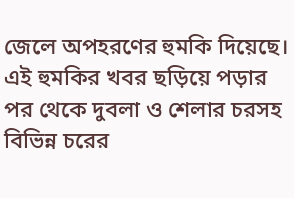জেলে অপহরণের হুমকি দিয়েছে। এই হুমকির খবর ছড়িয়ে পড়ার পর থেকে দুবলা ও শেলার চরসহ বিভিন্ন চরের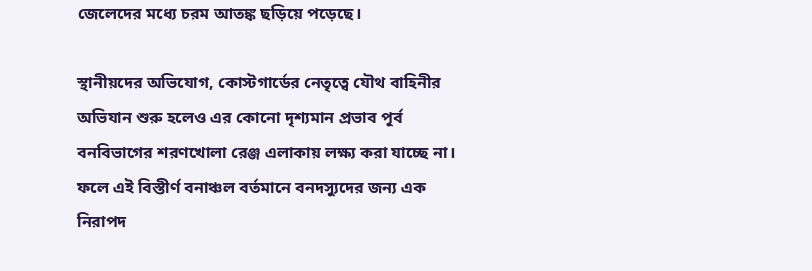জেলেদের মধ্যে চরম আতঙ্ক ছড়িয়ে পড়েছে।

স্থানীয়দের অভিযোগ, কোস্টগার্ডের নেতৃত্বে যৌথ বাহিনীর অভিযান শুরু হলেও এর কোনো দৃশ্যমান প্রভাব পূর্ব বনবিভাগের শরণখোলা রেঞ্জ এলাকায় লক্ষ্য করা যাচ্ছে না। ফলে এই বিস্তীর্ণ বনাঞ্চল বর্তমানে বনদস্যুদের জন্য এক নিরাপদ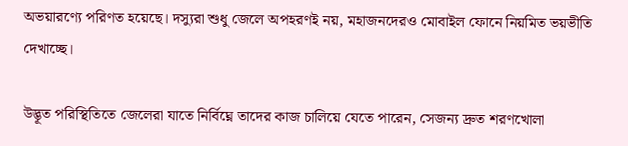অভয়ারণ্যে পরিণত হয়েছে। দস্যুরা শুধু জেলে অপহরণই নয়, মহাজনদেরও মোবাইল ফোনে নিয়মিত ভয়ভীতি দেখাচ্ছে।

উদ্ভূত পরিস্থিতিতে জেলেরা যাতে নির্বিঘ্নে তাদের কাজ চালিয়ে যেতে পারেন, সেজন্য দ্রুত শরণখোলা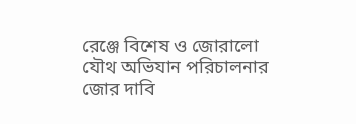রেঞ্জে বিশেষ ও জোরালো যৌথ অভিযান পরিচালনার জোর দাবি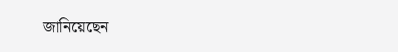জানিয়েছেন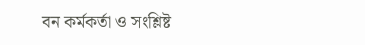বন কর্মকর্তা ও সংশ্লিষ্ট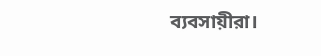ব্যবসায়ীরা।